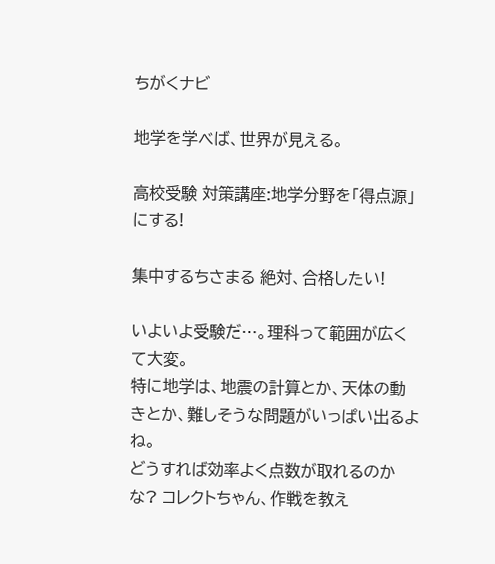ちがくナビ

地学を学べば、世界が見える。

高校受験 対策講座:地学分野を「得点源」にする!

集中するちさまる 絶対、合格したい!

いよいよ受験だ…。理科って範囲が広くて大変。
特に地学は、地震の計算とか、天体の動きとか、難しそうな問題がいっぱい出るよね。
どうすれば効率よく点数が取れるのかな? コレクトちゃん、作戦を教え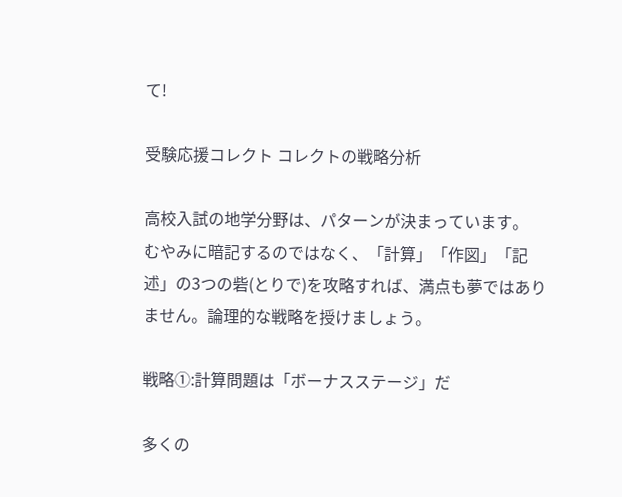て!

受験応援コレクト コレクトの戦略分析

高校入試の地学分野は、パターンが決まっています。
むやみに暗記するのではなく、「計算」「作図」「記述」の3つの砦(とりで)を攻略すれば、満点も夢ではありません。論理的な戦略を授けましょう。

戦略①:計算問題は「ボーナスステージ」だ

多くの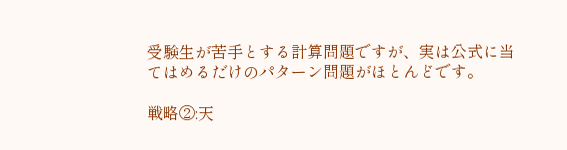受験生が苦手とする計算問題ですが、実は公式に当てはめるだけのパターン問題がほとんどです。

戦略②:天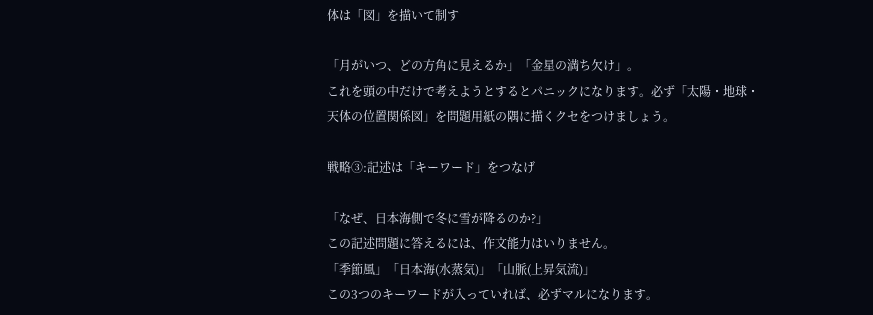体は「図」を描いて制す

「月がいつ、どの方角に見えるか」「金星の満ち欠け」。
これを頭の中だけで考えようとするとパニックになります。必ず「太陽・地球・天体の位置関係図」を問題用紙の隅に描くクセをつけましょう。

戦略③:記述は「キーワード」をつなげ

「なぜ、日本海側で冬に雪が降るのか?」
この記述問題に答えるには、作文能力はいりません。
「季節風」「日本海(水蒸気)」「山脈(上昇気流)」
この3つのキーワードが入っていれば、必ずマルになります。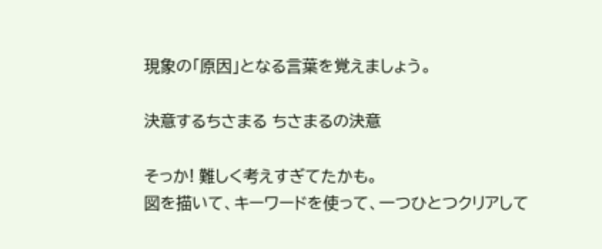現象の「原因」となる言葉を覚えましょう。

決意するちさまる ちさまるの決意

そっか! 難しく考えすぎてたかも。
図を描いて、キーワードを使って、一つひとつクリアして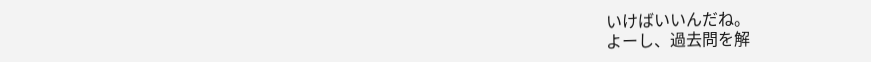いけばいいんだね。
よーし、過去問を解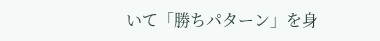いて「勝ちパターン」を身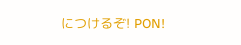につけるぞ! PON!